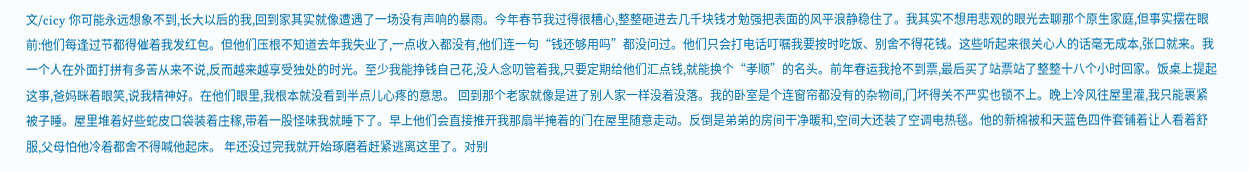文/cicy 你可能永远想象不到,长大以后的我,回到家其实就像遭遇了一场没有声响的暴雨。今年春节我过得很糟心,整整砸进去几千块钱才勉强把表面的风平浪静稳住了。我其实不想用悲观的眼光去聊那个原生家庭,但事实摆在眼前:他们每逢过节都得催着我发红包。但他们压根不知道去年我失业了,一点收入都没有,他们连一句“钱还够用吗”都没问过。他们只会打电话叮嘱我要按时吃饭、别舍不得花钱。这些听起来很关心人的话毫无成本,张口就来。我一个人在外面打拼有多苦从来不说,反而越来越享受独处的时光。至少我能挣钱自己花,没人念叨管着我,只要定期给他们汇点钱,就能换个“孝顺”的名头。前年春运我抢不到票,最后买了站票站了整整十八个小时回家。饭桌上提起这事,爸妈眯着眼笑,说我精神好。在他们眼里,我根本就没看到半点儿心疼的意思。 回到那个老家就像是进了别人家一样没着没落。我的卧室是个连窗帘都没有的杂物间,门坏得关不严实也锁不上。晚上冷风往屋里灌,我只能裹紧被子睡。屋里堆着好些蛇皮口袋装着庄稼,带着一股怪味我就睡下了。早上他们会直接推开我那扇半掩着的门在屋里随意走动。反倒是弟弟的房间干净暖和,空间大还装了空调电热毯。他的新棉被和天蓝色四件套铺着让人看着舒服,父母怕他冷着都舍不得喊他起床。 年还没过完我就开始琢磨着赶紧逃离这里了。对别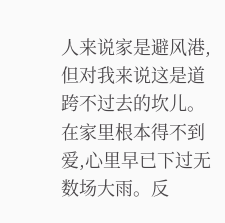人来说家是避风港,但对我来说这是道跨不过去的坎儿。在家里根本得不到爱,心里早已下过无数场大雨。反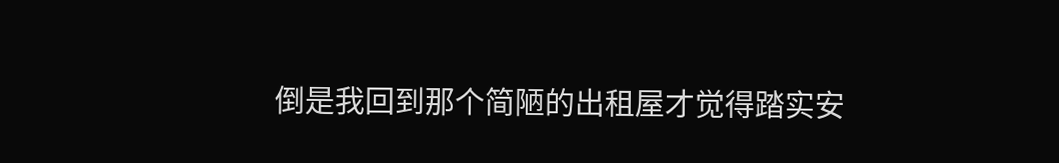倒是我回到那个简陋的出租屋才觉得踏实安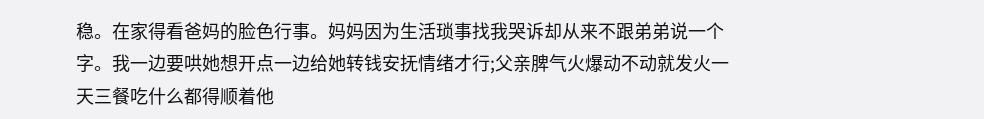稳。在家得看爸妈的脸色行事。妈妈因为生活琐事找我哭诉却从来不跟弟弟说一个字。我一边要哄她想开点一边给她转钱安抚情绪才行;父亲脾气火爆动不动就发火一天三餐吃什么都得顺着他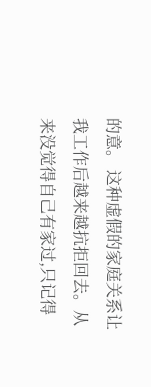的意。 这种虚假的家庭关系让我工作后越来越抗拒回去。从来没觉得自己有家过,只记得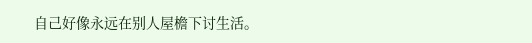自己好像永远在别人屋檐下讨生活。